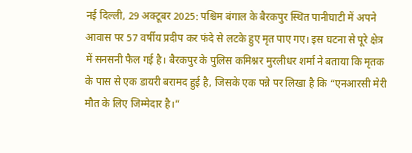नई दिल्ली, 29 अक्टूबर 2025: पश्चिम बंगाल के बैरकपुर स्थित पानीघाटी में अपने आवास पर 57 वर्षीय प्रदीप कर फंदे से लटके हुए मृत पाए गए। इस घटना से पूरे क्षेत्र में सनसनी फैल गई है। बैरकपुर के पुलिस कमिश्नर मुरलीधर शर्मा ने बताया कि मृतक के पास से एक डायरी बरामद हुई है, जिसके एक पन्ने पर लिखा है कि “एनआरसी मेरी मौत के लिए जिम्मेदार है।”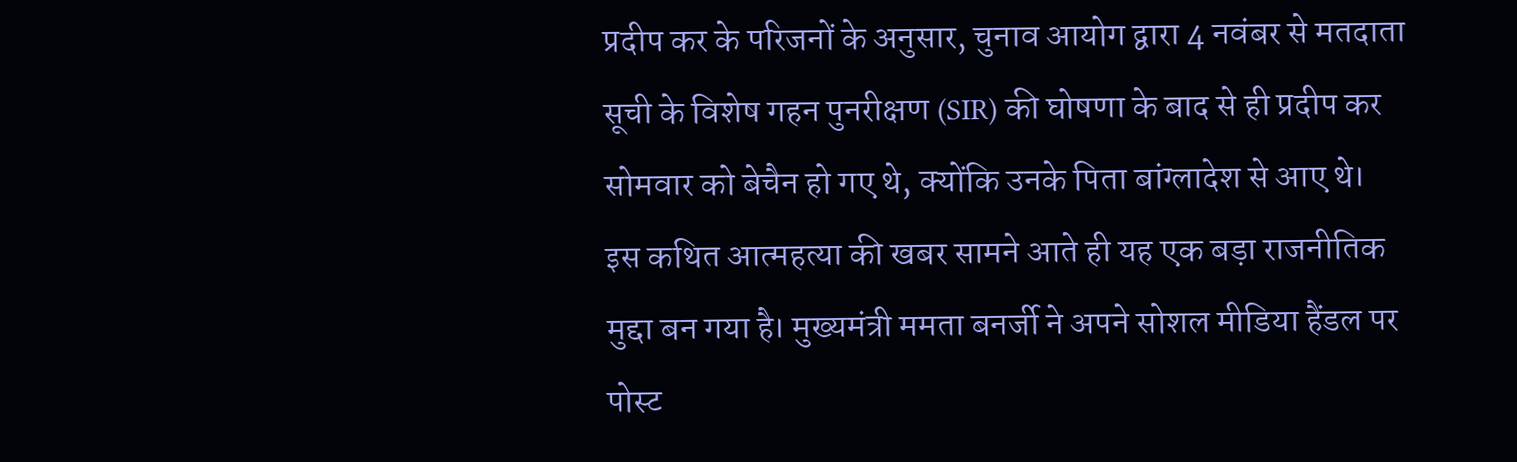प्रदीप कर के परिजनों के अनुसार, चुनाव आयोग द्वारा 4 नवंबर से मतदाता सूची के विशेष गहन पुनरीक्षण (SIR) की घोषणा के बाद से ही प्रदीप कर सोमवार को बेचैन हो गए थे, क्योंकि उनके पिता बांग्लादेश से आए थे।
इस कथित आत्महत्या की खबर सामने आते ही यह एक बड़ा राजनीतिक मुद्दा बन गया है। मुख्यमंत्री ममता बनर्जी ने अपने सोशल मीडिया हैंडल पर पोस्ट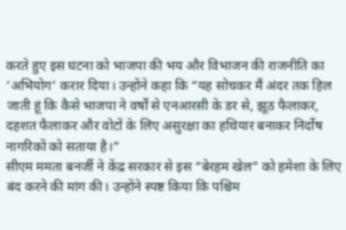करते हुए इस घटना को भाजपा की भय और विभाजन की राजनीति का ‘अभियोग’ करार दिया। उन्होंने कहा कि “यह सोचकर मैं अंदर तक हिल जाती हूं कि कैसे भाजपा ने वर्षों से एनआरसी के डर से, झूठ फैलाकर, दहशत फैलाकर और वोटों के लिए असुरक्षा का हथियार बनाकर निर्दोष नागरिकों को सताया है।”
सीएम ममता बनर्जी ने केंद्र सरकार से इस “बेरहम खेल” को हमेशा के लिए बंद करने की मांग की। उन्होंने स्पष्ट किया कि पश्चिम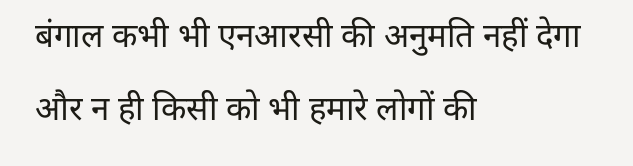बंगाल कभी भी एनआरसी की अनुमति नहीं देगा और न ही किसी को भी हमारे लोगों की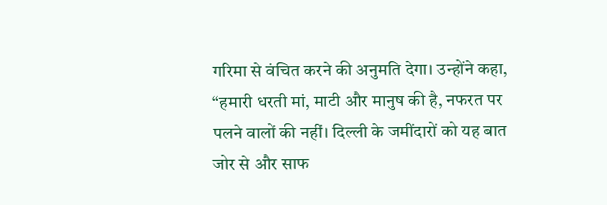गरिमा से वंचित करने की अनुमति देगा। उन्होंने कहा, “हमारी धरती मां, माटी और मानुष की है, नफरत पर पलने वालों की नहीं। दिल्ली के जमींदारों को यह बात जोर से और साफ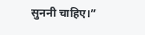सुननी चाहिए।”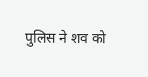पुलिस ने शव को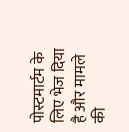पोस्टमार्टम के लिए भेज दिया है और मामले की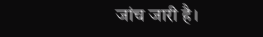जांच जारी है।